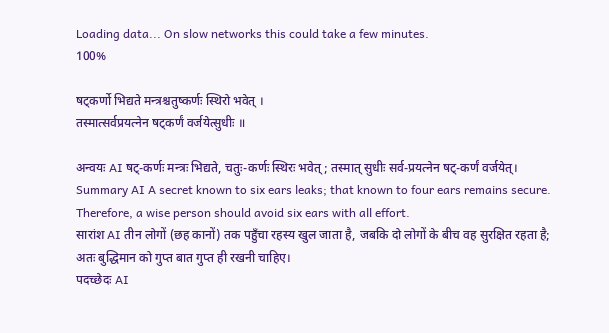Loading data... On slow networks this could take a few minutes.
100%

षट्कर्णो भिद्यते मन्त्रश्चतुष्कर्णः स्थिरो भवेत् ।
तस्मात्सर्वप्रयत्नेन षट्कर्णं वर्जयेत्सुधीः ॥

अन्वयः AI षट्-कर्णः मन्त्रः भिद्यते, चतुः-कर्णः स्थिरः भवेत्; तस्मात् सुधीः सर्व-प्रयत्नेन षट्-कर्णं वर्जयेत्।
Summary AI A secret known to six ears leaks; that known to four ears remains secure. Therefore, a wise person should avoid six ears with all effort.
सारांश AI तीन लोगों (छह कानों) तक पहुँचा रहस्य खुल जाता है, जबकि दो लोगों के बीच वह सुरक्षित रहता है; अतः बुद्धिमान को गुप्त बात गुप्त ही रखनी चाहिए।
पदच्छेदः AI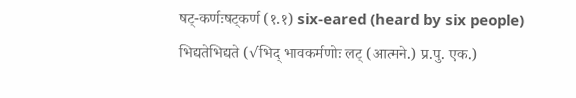षट्-कर्णःषट्कर्ण (१.१) six-eared (heard by six people)
भिद्यतेभिद्यते (√भिद् भावकर्मणोः लट् (आत्मने.) प्र.पु. एक.)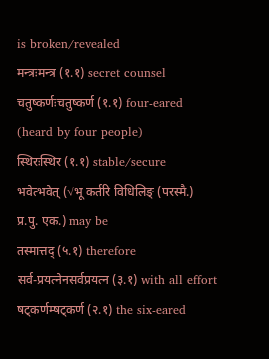is broken/revealed
मन्त्रःमन्त्र (१.१) secret counsel
चतुष्कर्णःचतुष्कर्ण (१.१) four-eared (heard by four people)
स्थिरःस्थिर (१.१) stable/secure
भवेत्भवेत् (√भू कर्तरि विधिलिङ् (परस्मै.) प्र.पु. एक.) may be
तस्मात्तद् (५.१) therefore
सर्व-प्रयत्नेनसर्वप्रयत्न (३.१) with all effort
षट्कर्णम्षट्कर्ण (२.१) the six-eared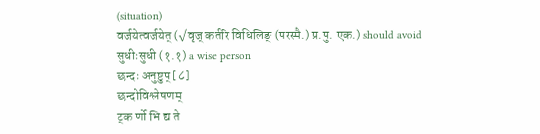(situation)
वर्जयेत्वर्जयेत् (√वृज् कर्तरि विधिलिङ् (परस्मै.) प्र.पु. एक.) should avoid
सुधीःसुधी (१.१) a wise person
छन्दः अनुष्टुप् [८]
छन्दोविश्लेषणम्
ट्क र्णो भि द्य ते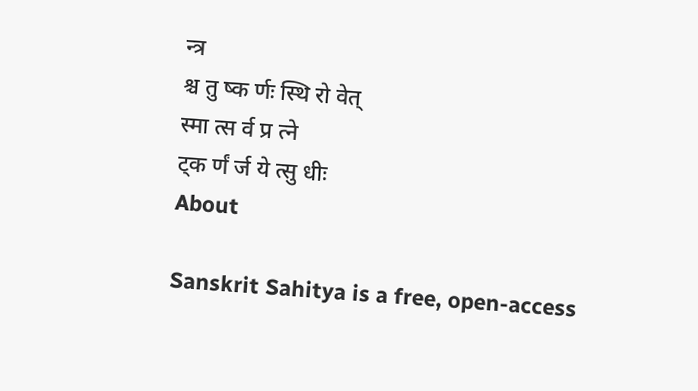न्त्र
श्च तु ष्क र्णः स्थि रो वेत्
स्मा त्स र्व प्र त्ने
ट्क र्णं र्ज ये त्सु धीः
About

Sanskrit Sahitya is a free, open-access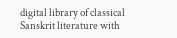digital library of classical Sanskrit literature with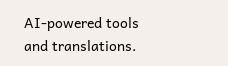AI-powered tools and translations.